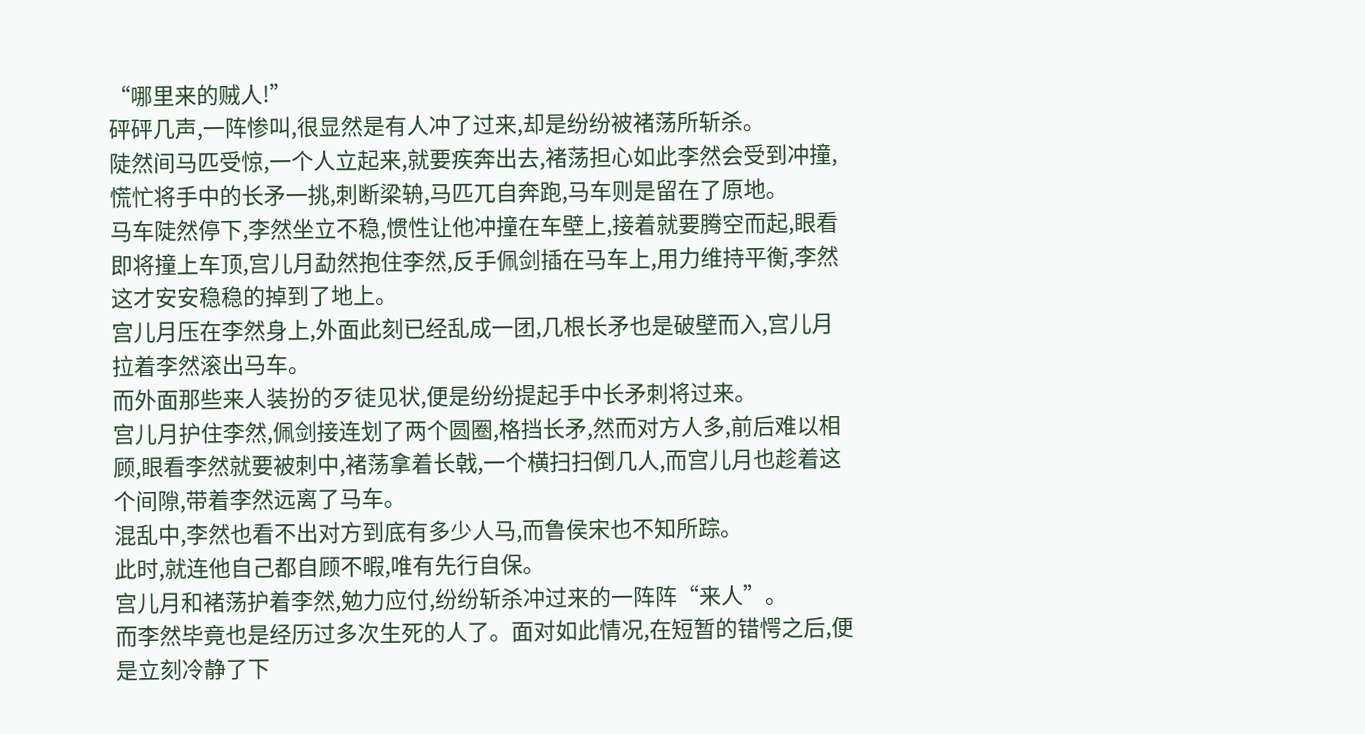“哪里来的贼人!”
砰砰几声,一阵惨叫,很显然是有人冲了过来,却是纷纷被褚荡所斩杀。
陡然间马匹受惊,一个人立起来,就要疾奔出去,褚荡担心如此李然会受到冲撞,慌忙将手中的长矛一挑,刺断梁辀,马匹兀自奔跑,马车则是留在了原地。
马车陡然停下,李然坐立不稳,惯性让他冲撞在车壁上,接着就要腾空而起,眼看即将撞上车顶,宫儿月勐然抱住李然,反手佩剑插在马车上,用力维持平衡,李然这才安安稳稳的掉到了地上。
宫儿月压在李然身上,外面此刻已经乱成一团,几根长矛也是破壁而入,宫儿月拉着李然滚出马车。
而外面那些来人装扮的歹徒见状,便是纷纷提起手中长矛刺将过来。
宫儿月护住李然,佩剑接连划了两个圆圈,格挡长矛,然而对方人多,前后难以相顾,眼看李然就要被刺中,褚荡拿着长戟,一个横扫扫倒几人,而宫儿月也趁着这个间隙,带着李然远离了马车。
混乱中,李然也看不出对方到底有多少人马,而鲁侯宋也不知所踪。
此时,就连他自己都自顾不暇,唯有先行自保。
宫儿月和褚荡护着李然,勉力应付,纷纷斩杀冲过来的一阵阵“来人”。
而李然毕竟也是经历过多次生死的人了。面对如此情况,在短暂的错愕之后,便是立刻冷静了下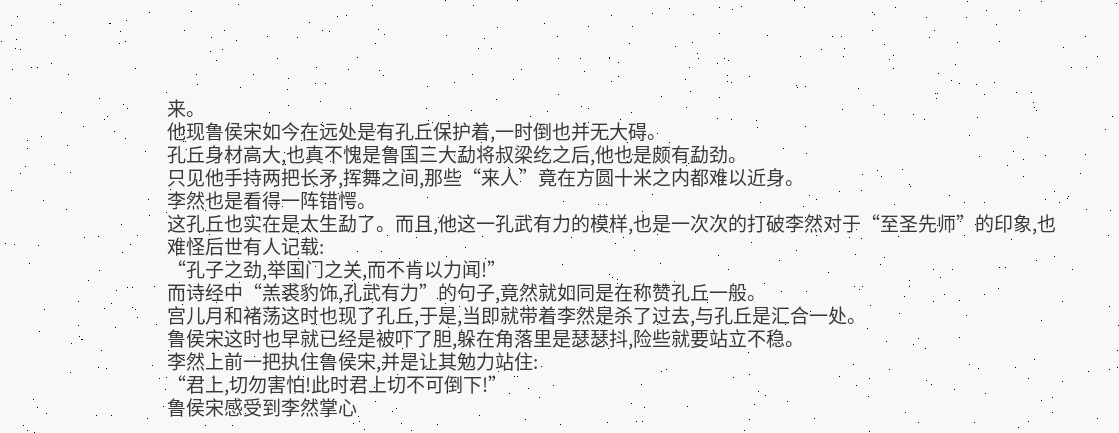来。
他现鲁侯宋如今在远处是有孔丘保护着,一时倒也并无大碍。
孔丘身材高大,也真不愧是鲁国三大勐将叔梁纥之后,他也是颇有勐劲。
只见他手持两把长矛,挥舞之间,那些“来人”竟在方圆十米之内都难以近身。
李然也是看得一阵错愕。
这孔丘也实在是太生勐了。而且,他这一孔武有力的模样,也是一次次的打破李然对于“至圣先师”的印象,也难怪后世有人记载:
“孔子之劲,举国门之关,而不肯以力闻!”
而诗经中“羔裘豹饰,孔武有力”的句子,竟然就如同是在称赞孔丘一般。
宫儿月和褚荡这时也现了孔丘,于是,当即就带着李然是杀了过去,与孔丘是汇合一处。
鲁侯宋这时也早就已经是被吓了胆,躲在角落里是瑟瑟抖,险些就要站立不稳。
李然上前一把执住鲁侯宋,并是让其勉力站住:
“君上,切勿害怕!此时君上切不可倒下!”
鲁侯宋感受到李然掌心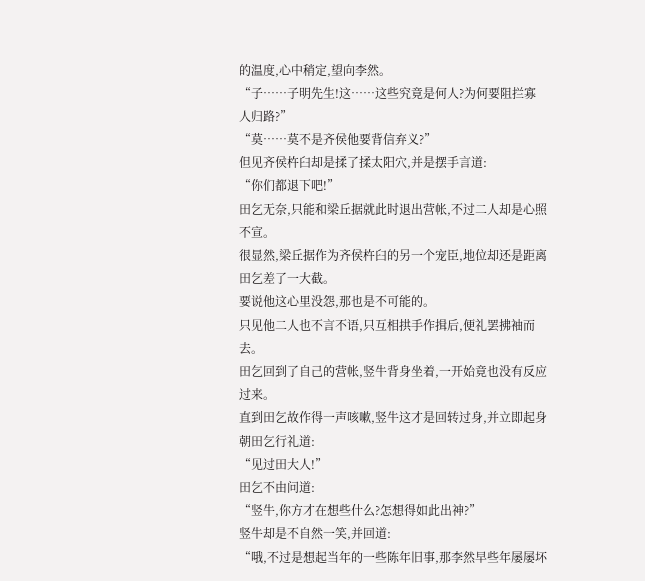的温度,心中稍定,望向李然。
“子……子明先生!这……这些究竟是何人?为何要阻拦寡人归路?”
“莫……莫不是齐侯他要背信弃义?”
但见齐侯杵臼却是揉了揉太阳穴,并是摆手言道:
“你们都退下吧!”
田乞无奈,只能和梁丘据就此时退出营帐,不过二人却是心照不宣。
很显然,梁丘据作为齐侯杵臼的另一个宠臣,地位却还是距离田乞差了一大截。
要说他这心里没怨,那也是不可能的。
只见他二人也不言不语,只互相拱手作揖后,便礼罢拂袖而去。
田乞回到了自己的营帐,竖牛背身坐着,一开始竟也没有反应过来。
直到田乞故作得一声咳嗽,竖牛这才是回转过身,并立即起身朝田乞行礼道:
“见过田大人!”
田乞不由问道:
“竖牛,你方才在想些什么?怎想得如此出神?”
竖牛却是不自然一笑,并回道:
“哦,不过是想起当年的一些陈年旧事,那李然早些年屡屡坏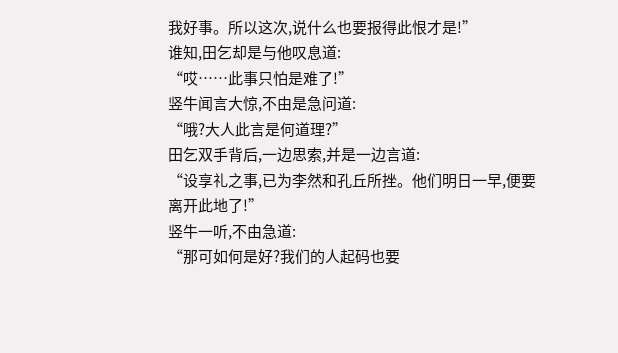我好事。所以这次,说什么也要报得此恨才是!”
谁知,田乞却是与他叹息道:
“哎……此事只怕是难了!”
竖牛闻言大惊,不由是急问道:
“哦?大人此言是何道理?”
田乞双手背后,一边思索,并是一边言道:
“设享礼之事,已为李然和孔丘所挫。他们明日一早,便要离开此地了!”
竖牛一听,不由急道:
“那可如何是好?我们的人起码也要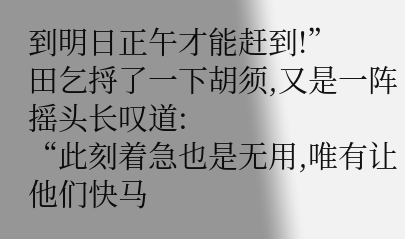到明日正午才能赶到!”
田乞捋了一下胡须,又是一阵摇头长叹道:
“此刻着急也是无用,唯有让他们快马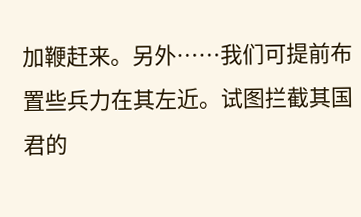加鞭赶来。另外……我们可提前布置些兵力在其左近。试图拦截其国君的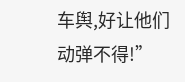车舆,好让他们动弹不得!”